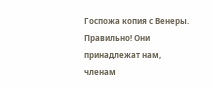Госпожа копия с Венеры. Правильно! Они принадлежат нам, членам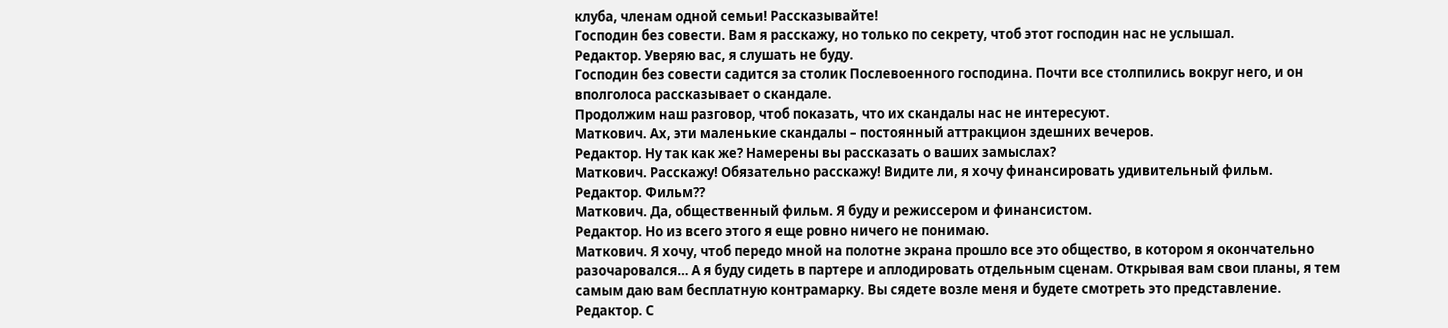клуба, членам одной семьи! Рассказывайте!
Господин без совести. Вам я расскажу, но только по секрету, чтоб этот господин нас не услышал.
Редактор. Уверяю вас, я слушать не буду.
Господин без совести садится за столик Послевоенного господина. Почти все столпились вокруг него, и он вполголоса рассказывает о скандале.
Продолжим наш разговор, чтоб показать, что их скандалы нас не интересуют.
Маткович. Ах, эти маленькие скандалы – постоянный аттракцион здешних вечеров.
Редактор. Ну так как же? Намерены вы рассказать о ваших замыслах?
Маткович. Расскажу! Обязательно расскажу! Видите ли, я хочу финансировать удивительный фильм.
Редактор. Фильм??
Маткович. Да, общественный фильм. Я буду и режиссером и финансистом.
Редактор. Но из всего этого я еще ровно ничего не понимаю.
Маткович. Я хочу, чтоб передо мной на полотне экрана прошло все это общество, в котором я окончательно разочаровался… А я буду сидеть в партере и аплодировать отдельным сценам. Открывая вам свои планы, я тем самым даю вам бесплатную контрамарку. Вы сядете возле меня и будете смотреть это представление.
Редактор. С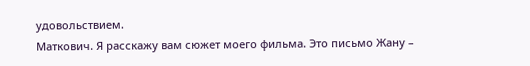удовольствием.
Маткович. Я расскажу вам сюжет моего фильма. Это письмо Жану –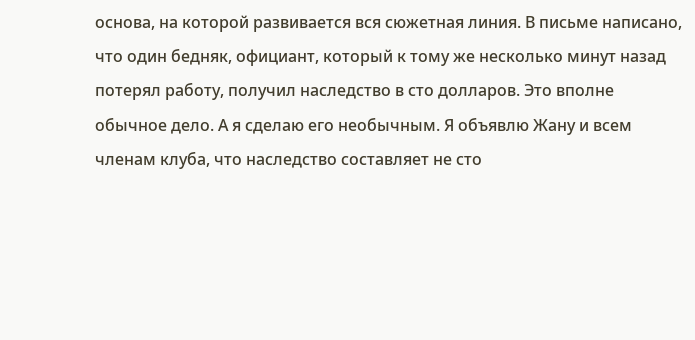основа, на которой развивается вся сюжетная линия. В письме написано, что один бедняк, официант, который к тому же несколько минут назад потерял работу, получил наследство в сто долларов. Это вполне обычное дело. А я сделаю его необычным. Я объявлю Жану и всем членам клуба, что наследство составляет не сто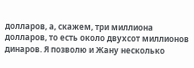долларов, а, скажем, три миллиона долларов, то есть около двухсот миллионов динаров. Я позволю и Жану несколько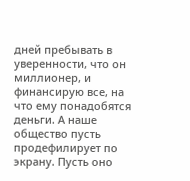дней пребывать в уверенности, что он миллионер, и финансирую все, на что ему понадобятся деньги. А наше общество пусть продефилирует по экрану. Пусть оно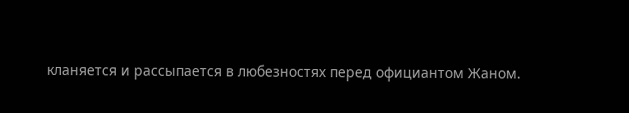кланяется и рассыпается в любезностях перед официантом Жаном.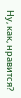Ну, как, нравится?